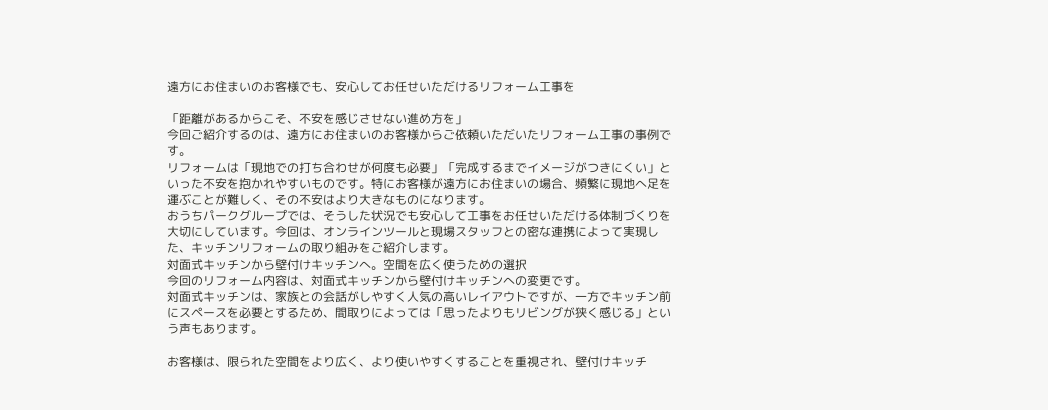遠方にお住まいのお客様でも、安心してお任せいただけるリフォーム工事を

「距離があるからこそ、不安を感じさせない進め方を」
今回ご紹介するのは、遠方にお住まいのお客様からご依頼いただいたリフォーム工事の事例です。
リフォームは「現地での打ち合わせが何度も必要」「完成するまでイメージがつきにくい」といった不安を抱かれやすいものです。特にお客様が遠方にお住まいの場合、頻繁に現地へ足を運ぶことが難しく、その不安はより大きなものになります。
おうちパークグループでは、そうした状況でも安心して工事をお任せいただける体制づくりを大切にしています。今回は、オンラインツールと現場スタッフとの密な連携によって実現した、キッチンリフォームの取り組みをご紹介します。
対面式キッチンから壁付けキッチンへ。空間を広く使うための選択
今回のリフォーム内容は、対面式キッチンから壁付けキッチンへの変更です。
対面式キッチンは、家族との会話がしやすく人気の高いレイアウトですが、一方でキッチン前にスペースを必要とするため、間取りによっては「思ったよりもリビングが狭く感じる」という声もあります。

お客様は、限られた空間をより広く、より使いやすくすることを重視され、壁付けキッチ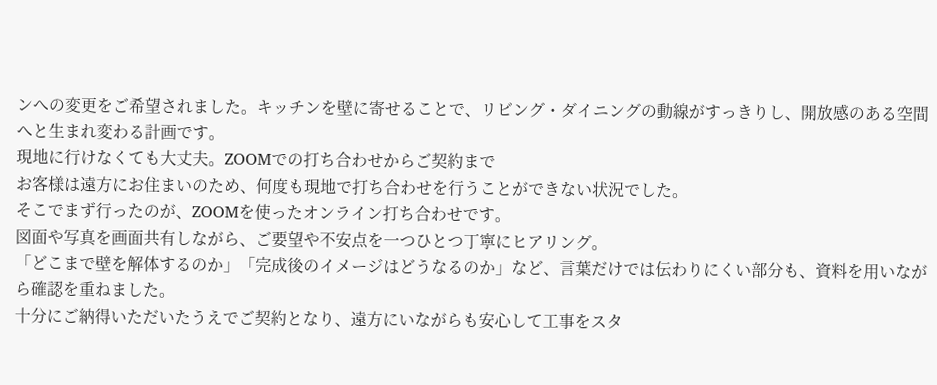ンへの変更をご希望されました。キッチンを壁に寄せることで、リビング・ダイニングの動線がすっきりし、開放感のある空間へと生まれ変わる計画です。
現地に行けなくても大丈夫。ZOOMでの打ち合わせからご契約まで
お客様は遠方にお住まいのため、何度も現地で打ち合わせを行うことができない状況でした。
そこでまず行ったのが、ZOOMを使ったオンライン打ち合わせです。
図面や写真を画面共有しながら、ご要望や不安点を一つひとつ丁寧にヒアリング。
「どこまで壁を解体するのか」「完成後のイメージはどうなるのか」など、言葉だけでは伝わりにくい部分も、資料を用いながら確認を重ねました。
十分にご納得いただいたうえでご契約となり、遠方にいながらも安心して工事をスタ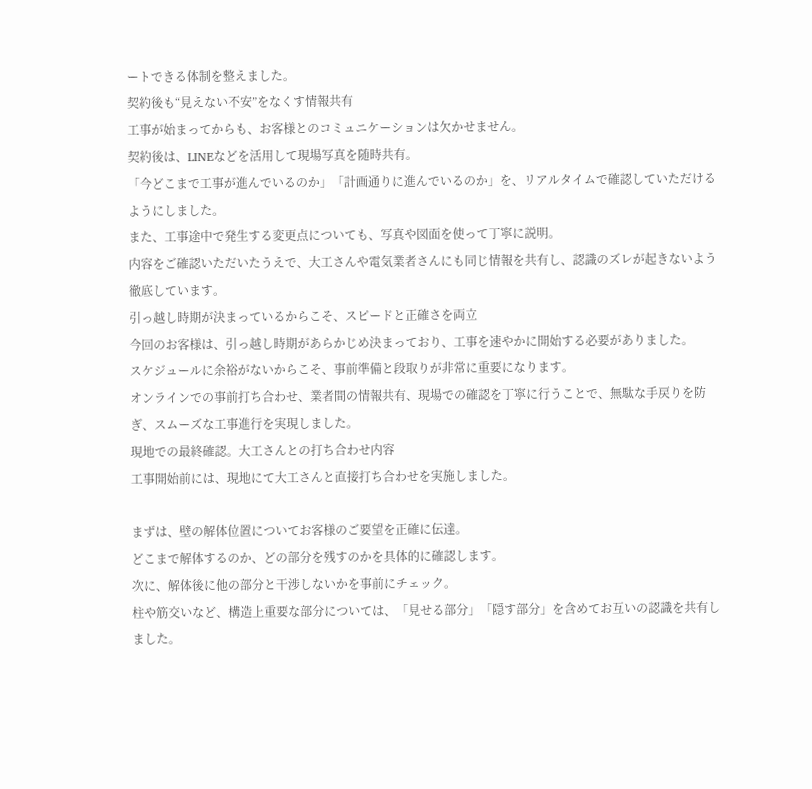ートできる体制を整えました。
契約後も“見えない不安”をなくす情報共有
工事が始まってからも、お客様とのコミュニケーションは欠かせません。
契約後は、LINEなどを活用して現場写真を随時共有。
「今どこまで工事が進んでいるのか」「計画通りに進んでいるのか」を、リアルタイムで確認していただけるようにしました。
また、工事途中で発生する変更点についても、写真や図面を使って丁寧に説明。
内容をご確認いただいたうえで、大工さんや電気業者さんにも同じ情報を共有し、認識のズレが起きないよう徹底しています。
引っ越し時期が決まっているからこそ、スピードと正確さを両立
今回のお客様は、引っ越し時期があらかじめ決まっており、工事を速やかに開始する必要がありました。
スケジュールに余裕がないからこそ、事前準備と段取りが非常に重要になります。
オンラインでの事前打ち合わせ、業者間の情報共有、現場での確認を丁寧に行うことで、無駄な手戻りを防ぎ、スムーズな工事進行を実現しました。
現地での最終確認。大工さんとの打ち合わせ内容
工事開始前には、現地にて大工さんと直接打ち合わせを実施しました。

まずは、壁の解体位置についてお客様のご要望を正確に伝達。
どこまで解体するのか、どの部分を残すのかを具体的に確認します。
次に、解体後に他の部分と干渉しないかを事前にチェック。
柱や筋交いなど、構造上重要な部分については、「見せる部分」「隠す部分」を含めてお互いの認識を共有しました。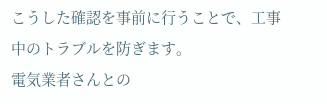こうした確認を事前に行うことで、工事中のトラブルを防ぎます。
電気業者さんとの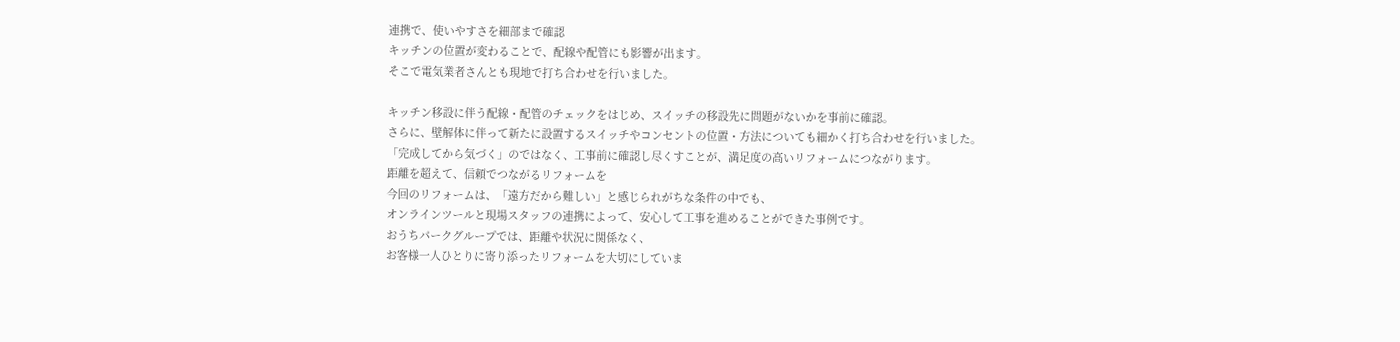連携で、使いやすさを細部まで確認
キッチンの位置が変わることで、配線や配管にも影響が出ます。
そこで電気業者さんとも現地で打ち合わせを行いました。

キッチン移設に伴う配線・配管のチェックをはじめ、スイッチの移設先に問題がないかを事前に確認。
さらに、壁解体に伴って新たに設置するスイッチやコンセントの位置・方法についても細かく打ち合わせを行いました。
「完成してから気づく」のではなく、工事前に確認し尽くすことが、満足度の高いリフォームにつながります。
距離を超えて、信頼でつながるリフォームを
今回のリフォームは、「遠方だから難しい」と感じられがちな条件の中でも、
オンラインツールと現場スタッフの連携によって、安心して工事を進めることができた事例です。
おうちパークグループでは、距離や状況に関係なく、
お客様一人ひとりに寄り添ったリフォームを大切にしていま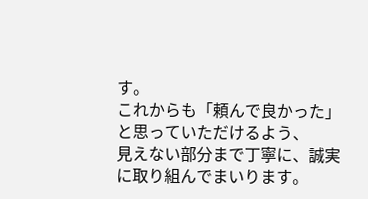す。
これからも「頼んで良かった」と思っていただけるよう、
見えない部分まで丁寧に、誠実に取り組んでまいります。